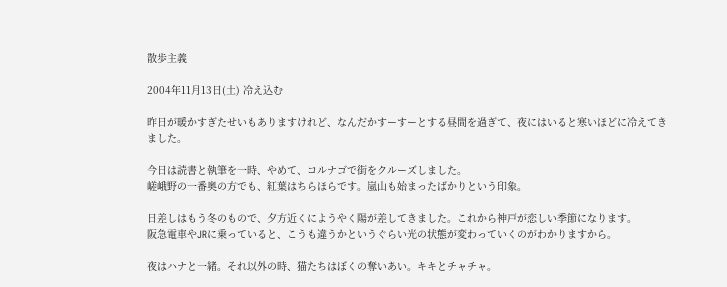散歩主義

2004年11月13日(土) 冷え込む

昨日が暖かすぎたせいもありますけれど、なんだかすーすーとする昼間を過ぎて、夜にはいると寒いほどに冷えてきました。

今日は読書と執筆を一時、やめて、コルナゴで街をクルーズしました。
嵯峨野の一番奥の方でも、紅葉はちらほらです。嵐山も始まったばかりという印象。

日差しはもう冬のもので、夕方近くにようやく陽が差してきました。これから神戸が恋しい季節になります。
阪急電車やJRに乗っていると、こうも違うかというぐらい光の状態が変わっていくのがわかりますから。

夜はハナと一緒。それ以外の時、猫たちはぼくの奪いあい。キキとチャチャ。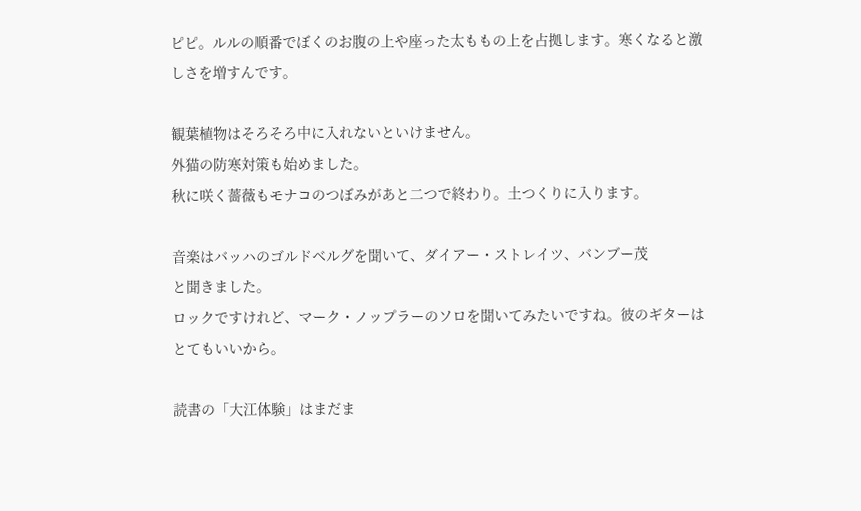ピピ。ルルの順番でぼくのお腹の上や座った太ももの上を占拠します。寒くなると激しさを増すんです。

観葉植物はそろそろ中に入れないといけません。
外猫の防寒対策も始めました。
秋に咲く薔薇もモナコのつぼみがあと二つで終わり。土つくりに入ります。

音楽はバッハのゴルドベルグを聞いて、ダイアー・ストレイツ、バンブー茂
と聞きました。
ロックですけれど、マーク・ノップラーのソロを聞いてみたいですね。彼のギターはとてもいいから。

読書の「大江体験」はまだま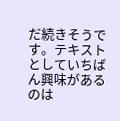だ続きそうです。テキストとしていちばん興味があるのは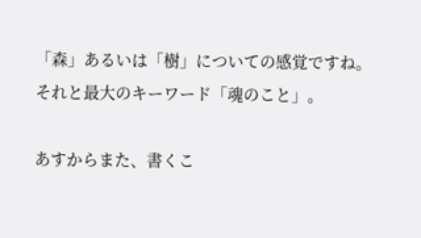「森」あるいは「樹」についての感覚ですね。
それと最大のキーワード「魂のこと」。

あすからまた、書くこ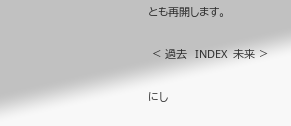とも再開します。


 < 過去  INDEX  未来 >


にし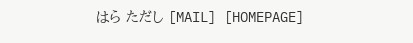はら ただし [MAIL] [HOMEPAGE]